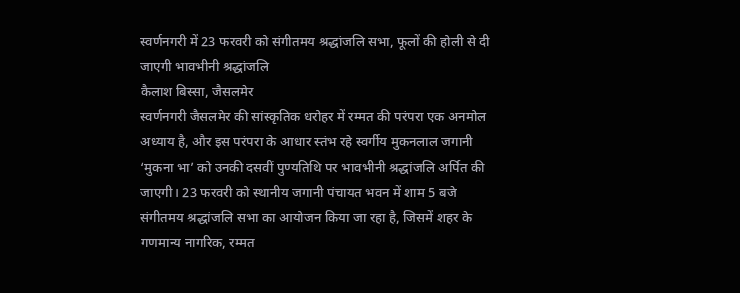स्वर्णनगरी में 23 फरवरी को संगीतमय श्रद्धांजलि सभा, फूलों की होली से दी जाएगी भावभीनी श्रद्धांजलि
कैलाश बिस्सा, जैसलमेर
स्वर्णनगरी जैसलमेर की सांस्कृतिक धरोहर में रम्मत की परंपरा एक अनमोल अध्याय है, और इस परंपरा के आधार स्तंभ रहे स्वर्गीय मुकनलाल जगानी ‘मुकना भा’ को उनकी दसवीं पुण्यतिथि पर भावभीनी श्रद्धांजलि अर्पित की जाएगी। 23 फरवरी को स्थानीय जगानी पंचायत भवन में शाम 5 बजे संगीतमय श्रद्धांजलि सभा का आयोजन किया जा रहा है, जिसमें शहर के गणमान्य नागरिक, रम्मत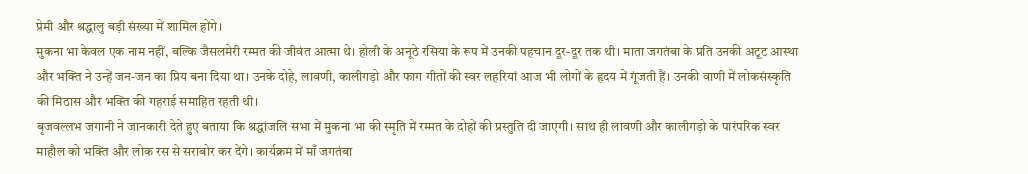प्रेमी और श्रद्धालु बड़ी संख्या में शामिल होंगे।
मुकना भा केवल एक नाम नहीं, बल्कि जैसलमेरी रम्मत की जीवंत आत्मा थे। होली के अनूठे रसिया के रूप में उनकी पहचान दूर-दूर तक थी। माता जगतंबा के प्रति उनकी अटूट आस्था और भक्ति ने उन्हें जन-जन का प्रिय बना दिया था। उनके दोहे, लावणी, कालीगड़ो और फाग गीतों की स्वर लहरियां आज भी लोगों के हृदय में गूंजती हैं। उनकी वाणी में लोकसंस्कृति की मिठास और भक्ति की गहराई समाहित रहती थी।
बृजवल्लभ जगानी ने जानकारी देते हुए बताया कि श्रद्धांजलि सभा में मुकना भा की स्मृति में रम्मत के दोहों की प्रस्तुति दी जाएगी। साथ ही लावणी और कालीगड़ो के पारंपरिक स्वर माहौल को भक्ति और लोक रस से सराबोर कर देंगे। कार्यक्रम में माँ जगतंबा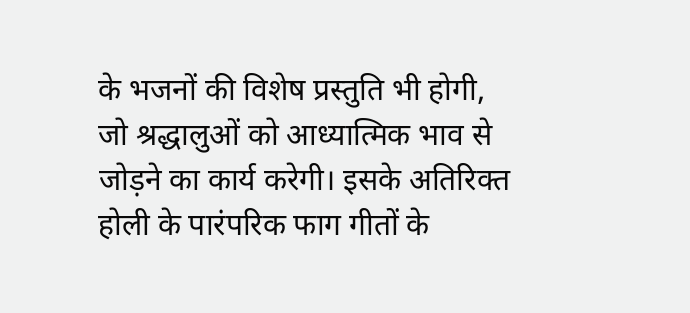के भजनों की विशेष प्रस्तुति भी होगी, जो श्रद्धालुओं को आध्यात्मिक भाव से जोड़ने का कार्य करेगी। इसके अतिरिक्त होली के पारंपरिक फाग गीतों के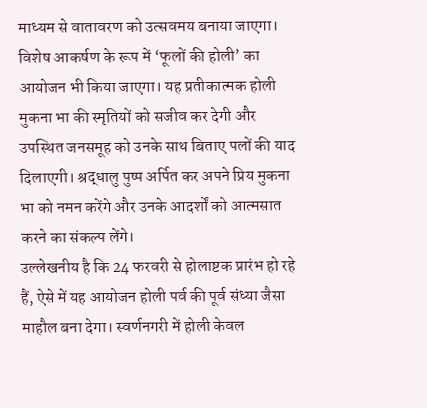माध्यम से वातावरण को उत्सवमय बनाया जाएगा।
विशेष आकर्षण के रूप में ‘फूलों की होली’ का आयोजन भी किया जाएगा। यह प्रतीकात्मक होली मुकना भा की स्मृतियों को सजीव कर देगी और उपस्थित जनसमूह को उनके साथ बिताए पलों की याद दिलाएगी। श्रद्धालु पुष्प अर्पित कर अपने प्रिय मुकना भा को नमन करेंगे और उनके आदर्शों को आत्मसात करने का संकल्प लेंगे।
उल्लेखनीय है कि 24 फरवरी से होलाष्टक प्रारंभ हो रहे हैं, ऐसे में यह आयोजन होली पर्व की पूर्व संध्या जैसा माहौल बना देगा। स्वर्णनगरी में होली केवल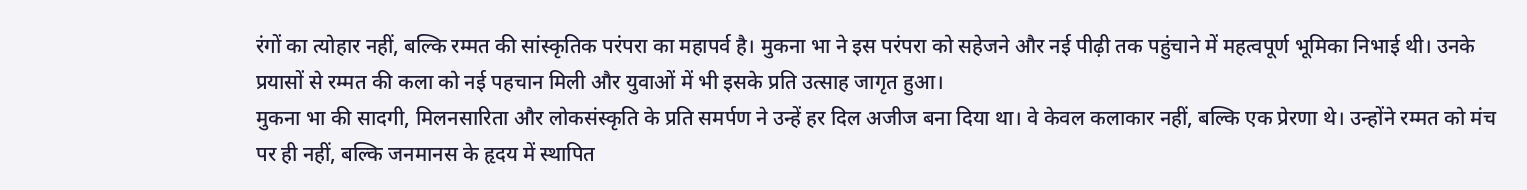रंगों का त्योहार नहीं, बल्कि रम्मत की सांस्कृतिक परंपरा का महापर्व है। मुकना भा ने इस परंपरा को सहेजने और नई पीढ़ी तक पहुंचाने में महत्वपूर्ण भूमिका निभाई थी। उनके प्रयासों से रम्मत की कला को नई पहचान मिली और युवाओं में भी इसके प्रति उत्साह जागृत हुआ।
मुकना भा की सादगी, मिलनसारिता और लोकसंस्कृति के प्रति समर्पण ने उन्हें हर दिल अजीज बना दिया था। वे केवल कलाकार नहीं, बल्कि एक प्रेरणा थे। उन्होंने रम्मत को मंच पर ही नहीं, बल्कि जनमानस के हृदय में स्थापित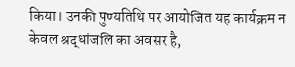किया। उनकी पुण्यतिथि पर आयोजित यह कार्यक्रम न केवल श्रद्धांजलि का अवसर है,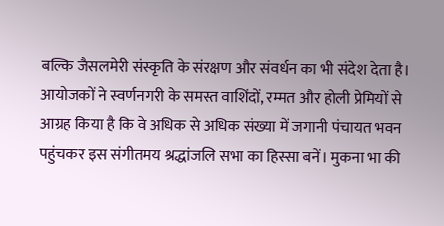बल्कि जैसलमेरी संस्कृति के संरक्षण और संवर्धन का भी संदेश देता है।
आयोजकों ने स्वर्णनगरी के समस्त वाशिंदों, रम्मत और होली प्रेमियों से आग्रह किया है कि वे अधिक से अधिक संख्या में जगानी पंचायत भवन पहुंचकर इस संगीतमय श्रद्धांजलि सभा का हिस्सा बनें। मुकना भा की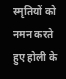स्मृतियों को नमन करते हुए होली के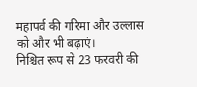महापर्व की गरिमा और उल्लास को और भी बढ़ाएं।
निश्चित रूप से 23 फरवरी की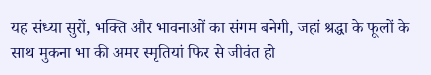यह संध्या सुरों, भक्ति और भावनाओं का संगम बनेगी, जहां श्रद्धा के फूलों के साथ मुकना भा की अमर स्मृतियां फिर से जीवंत हो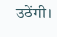उठेंगी।